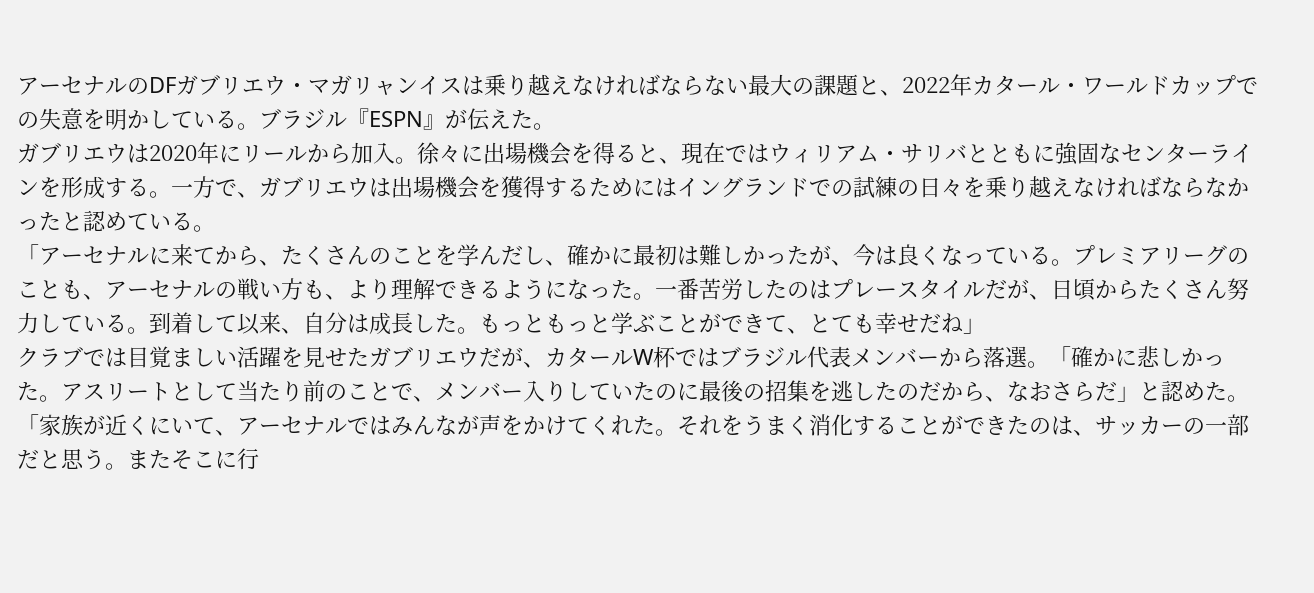アーセナルのDFガブリエウ・マガリャンイスは乗り越えなければならない最大の課題と、2022年カタール・ワールドカップでの失意を明かしている。ブラジル『ESPN』が伝えた。
ガブリエウは2020年にリールから加入。徐々に出場機会を得ると、現在ではウィリアム・サリバとともに強固なセンターラインを形成する。一方で、ガブリエウは出場機会を獲得するためにはイングランドでの試練の日々を乗り越えなければならなかったと認めている。
「アーセナルに来てから、たくさんのことを学んだし、確かに最初は難しかったが、今は良くなっている。プレミアリーグのことも、アーセナルの戦い方も、より理解できるようになった。一番苦労したのはプレースタイルだが、日頃からたくさん努力している。到着して以来、自分は成長した。もっともっと学ぶことができて、とても幸せだね」
クラブでは目覚ましい活躍を見せたガブリエウだが、カタールW杯ではブラジル代表メンバーから落選。「確かに悲しかった。アスリートとして当たり前のことで、メンバー入りしていたのに最後の招集を逃したのだから、なおさらだ」と認めた。
「家族が近くにいて、アーセナルではみんなが声をかけてくれた。それをうまく消化することができたのは、サッカーの一部だと思う。またそこに行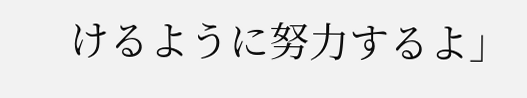けるように努力するよ」